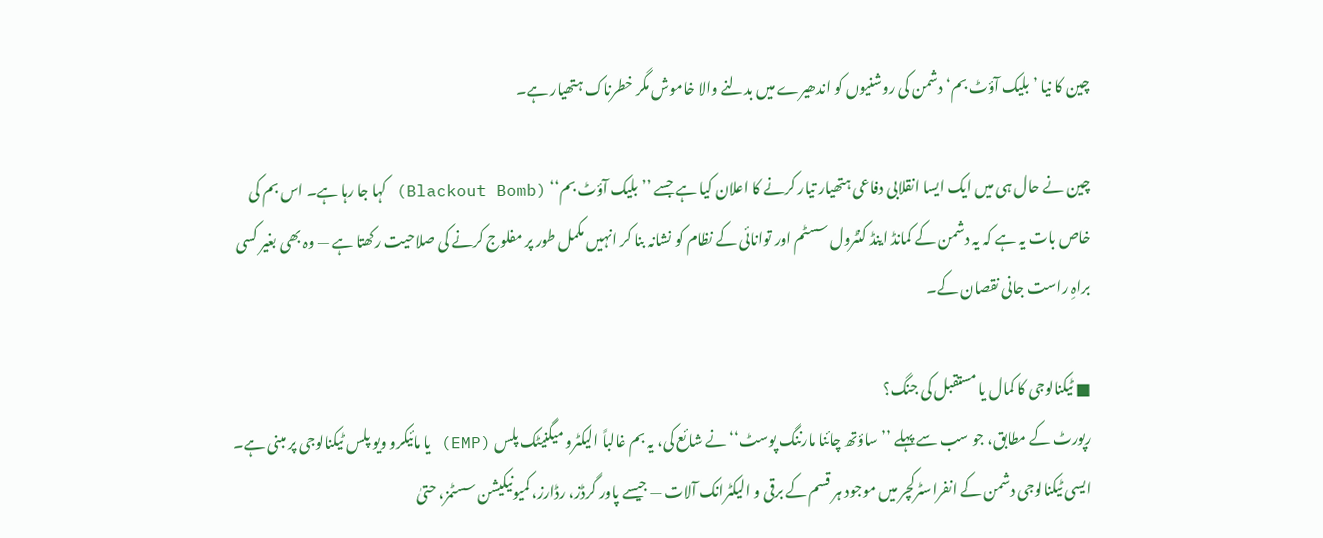چین کا نیا ’بلیک آؤٹ بم‘ دشمن کی روشنیوں کو اندھیرے میں بدلنے والا خاموش مگر خطرناک ہتھیار ہے۔

چین نے حال ہی میں ایک ایسا انقلابی دفاعی ہتھیار تیار کرنے کا اعلان کیا ہے جسے ’’بلیک آؤٹ بم‘‘ (Blackout Bomb) کہا جا رہا ہے۔ اس بم کی خاص بات یہ ہے کہ یہ دشمن کے کمانڈ اینڈ کنٹرول سسٹم اور توانائی کے نظام کو نشانہ بنا کر انہیں مکمل طور پر مفلوج کرنے کی صلاحیت رکھتا ہے — وہ بھی بغیر کسی براہِ راست جانی نقصان کے۔

■ ٹیکنالوجی کا کمال یا مستقبل کی جنگ؟
رپورٹ کے مطابق، جو سب سے پہلے ’’ساؤتھ چائنا مارننگ پوسٹ‘‘ نے شائع کی، یہ بم غالباً الیکٹرو میگنیٹک پلس (EMP) یا مائیکرو ویو پلس ٹیکنالوجی پر مبنی ہے۔ ایسی ٹیکنالوجی دشمن کے انفراسٹرکچر میں موجود ہر قسم کے برقی و الیکٹرانک آلات — جیسے پاور گرڈز، رڈارز، کمیونیکیشن سسٹمز، حتیٰ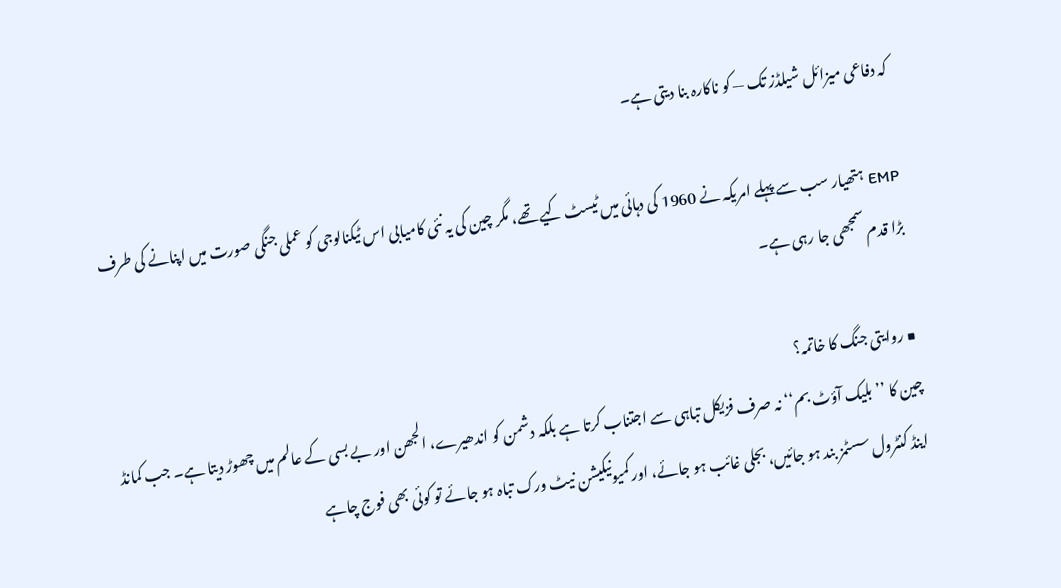کہ دفاعی میزائل شیلڈز تک — کو ناکارہ بنا دیتی ہے۔

EMP ہتھیار سب سے پہلے امریکہ نے 1960 کی دہائی میں ٹیسٹ کیے تھے، مگر چین کی یہ نئی کامیابی اس ٹیکنالوجی کو عملی جنگی صورت میں اپنانے کی طرف بڑا قدم سمجھی جا رہی ہے۔

■ روایتی جنگ کا خاتمہ؟
چین کا ’’بلیک آؤٹ بم‘‘ نہ صرف فزیکل تباہی سے اجتناب کرتا ہے بلکہ دشمن کو اندھیرے، الجھن اور بے بسی کے عالم میں چھوڑ دیتا ہے۔ جب کمانڈ اینڈ کنٹرول سسٹمز بند ہو جائیں، بجلی غائب ہو جائے، اور کمیونیکیشن نیٹ ورک تباہ ہو جائے تو کوئی بھی فوج چاہے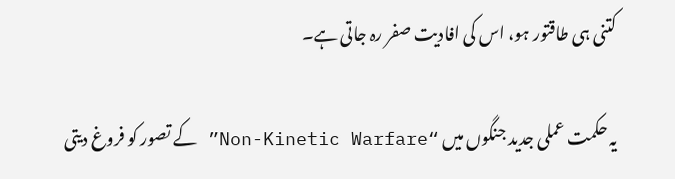کتنی ہی طاقتور ہو، اس کی افادیت صفر رہ جاتی ہے۔

یہ حکمت عملی جدید جنگوں میں “Non-Kinetic Warfare” کے تصور کو فروغ دیتی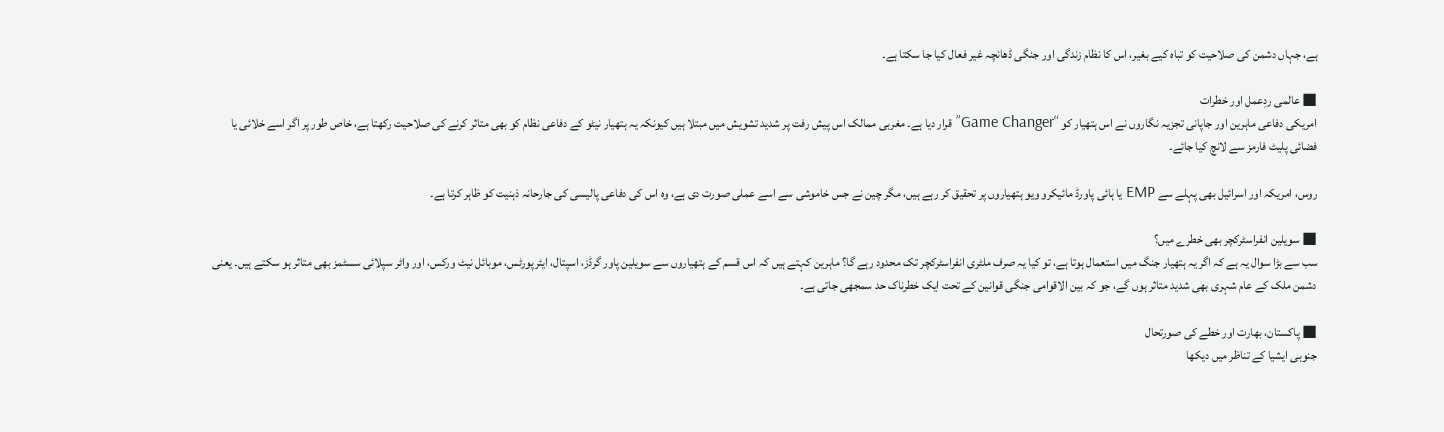ہے، جہاں دشمن کی صلاحیت کو تباہ کیے بغیر، اس کا نظام زندگی اور جنگی ڈھانچہ غیر فعال کیا جا سکتا ہے۔

■ عالمی ردِعمل اور خطرات
امریکی دفاعی ماہرین اور جاپانی تجزیہ نگاروں نے اس ہتھیار کو “Game Changer” قرار دیا ہے۔ مغربی ممالک اس پیش رفت پر شدید تشویش میں مبتلا ہیں کیونکہ یہ ہتھیار نیٹو کے دفاعی نظام کو بھی متاثر کرنے کی صلاحیت رکھتا ہے، خاص طور پر اگر اسے خلائی یا فضائی پلیٹ فارمز سے لانچ کیا جائے۔

روس، امریکہ اور اسرائیل بھی پہلے سے EMP یا ہائی پاورڈ مائیکرو ویو ہتھیاروں پر تحقیق کر رہے ہیں، مگر چین نے جس خاموشی سے اسے عملی صورت دی ہے، وہ اس کی دفاعی پالیسی کی جارحانہ ذہنیت کو ظاہر کرتا ہے۔

■ سویلین انفراسٹرکچر بھی خطرے میں؟
سب سے بڑا سوال یہ ہے کہ اگر یہ ہتھیار جنگ میں استعمال ہوتا ہے، تو کیا یہ صرف ملٹری انفراسٹرکچر تک محدود رہے گا؟ ماہرین کہتے ہیں کہ اس قسم کے ہتھیاروں سے سویلین پاور گرڈز، اسپتال، ایئرپورٹس، موبائل نیٹ ورکس، اور واٹر سپلائی سسٹمز بھی متاثر ہو سکتے ہیں۔ یعنی دشمن ملک کے عام شہری بھی شدید متاثر ہوں گے، جو کہ بین الاقوامی جنگی قوانین کے تحت ایک خطرناک حد سمجھی جاتی ہے۔

■ پاکستان، بھارت اور خطے کی صورتحال
جنوبی ایشیا کے تناظر میں دیکھا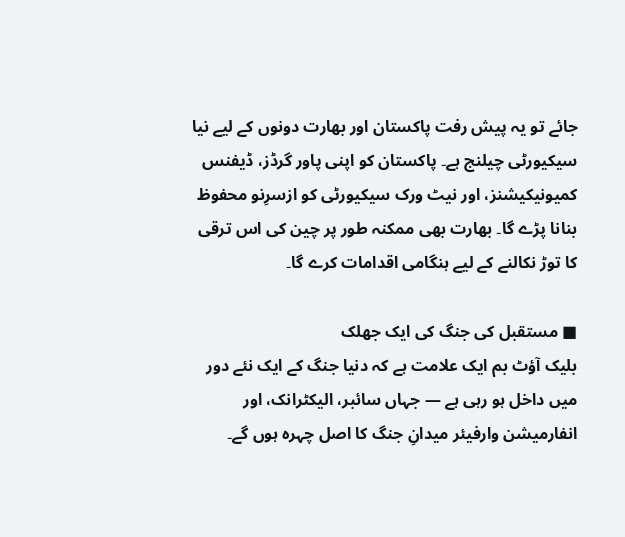جائے تو یہ پیش رفت پاکستان اور بھارت دونوں کے لیے نیا سیکیورٹی چیلنج ہے۔ پاکستان کو اپنی پاور گرڈز، ڈیفنس کمیونیکیشنز، اور نیٹ ورک سیکیورٹی کو ازسرِنو محفوظ بنانا پڑے گا۔ بھارت بھی ممکنہ طور پر چین کی اس ترقی کا توڑ نکالنے کے لیے ہنگامی اقدامات کرے گا۔

■ مستقبل کی جنگ کی ایک جھلک
بلیک آؤٹ بم ایک علامت ہے کہ دنیا جنگ کے ایک نئے دور میں داخل ہو رہی ہے — جہاں سائبر، الیکٹرانک، اور انفارمیشن وارفیئر میدانِ جنگ کا اصل چہرہ ہوں گے۔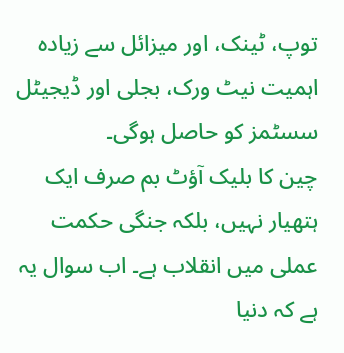توپ، ٹینک، اور میزائل سے زیادہ اہمیت نیٹ ورک، بجلی اور ڈیجیٹل سسٹمز کو حاصل ہوگی۔
چین کا بلیک آؤٹ بم صرف ایک ہتھیار نہیں، بلکہ جنگی حکمت عملی میں انقلاب ہے۔ اب سوال یہ ہے کہ دنیا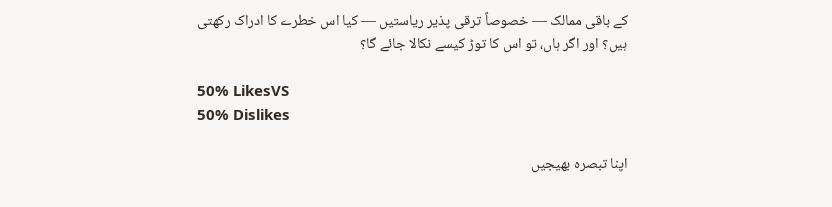کے باقی ممالک — خصوصاً ترقی پذیر ریاستیں — کیا اس خطرے کا ادراک رکھتی ہیں؟ اور اگر ہاں، تو اس کا توڑ کیسے نکالا جائے گا؟

50% LikesVS
50% Dislikes

اپنا تبصرہ بھیجیں